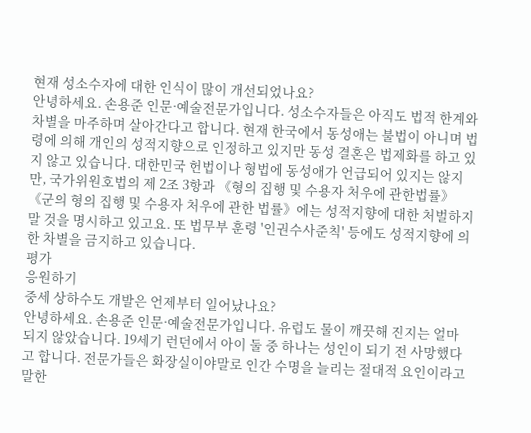현재 성소수자에 대한 인식이 많이 개선되었나요?
안녕하세요. 손용준 인문·예술전문가입니다. 성소수자들은 아직도 법적 한계와 차별을 마주하며 살아간다고 합니다. 현재 한국에서 동성애는 불법이 아니며 법령에 의해 개인의 성적지향으로 인정하고 있지만 동성 결혼은 법제화를 하고 있지 않고 있습니다. 대한민국 헌법이나 형법에 동성애가 언급되어 있지는 않지만, 국가위원호법의 제 2조 3항과 《형의 집행 및 수용자 처우에 관한법률》 《군의 형의 집행 및 수용자 처우에 관한 법률》에는 성적지향에 대한 처벌하지 말 것을 명시하고 있고요. 또 법무부 훈령 '인권수사준칙' 등에도 성적지향에 의한 차별을 금지하고 있습니다.
평가
응원하기
중세 상하수도 개발은 언제부터 일어났나요?
안녕하세요. 손용준 인문·예술전문가입니다. 유럽도 물이 깨끗해 진지는 얼마 되지 않았습니다. 19세기 런던에서 아이 둘 중 하나는 성인이 되기 전 사망했다고 합니다. 전문가들은 화장실이야말로 인간 수명을 늘리는 절대적 요인이라고 말한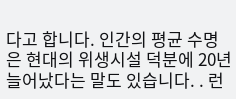다고 합니다. 인간의 평균 수명은 현대의 위생시설 덕분에 20년 늘어났다는 말도 있습니다. . 런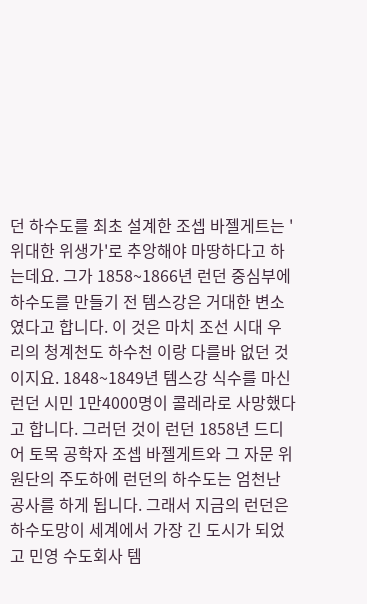던 하수도를 최초 설계한 조셉 바젤게트는 '위대한 위생가'로 추앙해야 마땅하다고 하는데요. 그가 1858~1866년 런던 중심부에 하수도를 만들기 전 템스강은 거대한 변소였다고 합니다. 이 것은 마치 조선 시대 우리의 청계천도 하수천 이랑 다를바 없던 것이지요. 1848~1849년 템스강 식수를 마신 런던 시민 1만4000명이 콜레라로 사망했다고 합니다. 그러던 것이 런던 1858년 드디어 토목 공학자 조셉 바젤게트와 그 자문 위원단의 주도하에 런던의 하수도는 엄천난 공사를 하게 됩니다. 그래서 지금의 런던은 하수도망이 세계에서 가장 긴 도시가 되었고 민영 수도회사 템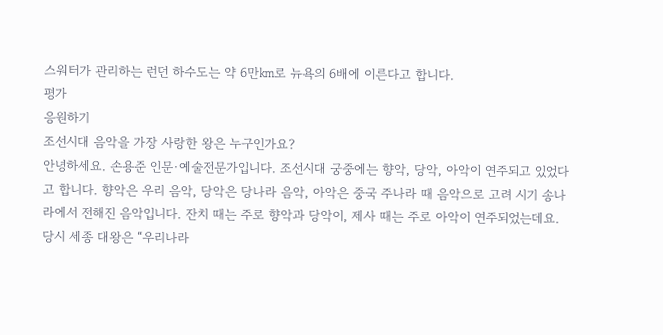스워터가 관리하는 런던 하수도는 약 6만㎞로 뉴욕의 6배에 이른다고 합니다.
평가
응원하기
조선시대 음악을 가장 사랑한 왕은 누구인가요?
안녕하세요. 손용준 인문·예술전문가입니다. 조선시대 궁중에는 향악, 당악, 아악이 연주되고 있었다고 합니다. 향악은 우리 음악, 당악은 당나라 음악, 아악은 중국 주나라 때 음악으로 고려 시기 송나라에서 전해진 음악입니다. 잔치 때는 주로 향악과 당악이, 제사 때는 주로 아악이 연주되었는데요. 당시 세종 대왕은 “우리나라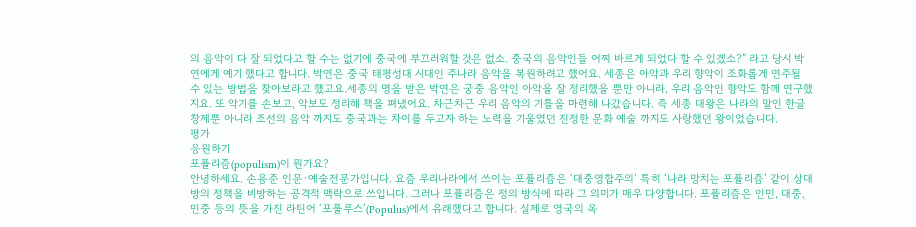의 음악이 다 잘 되었다고 할 수는 없기에 중국에 부끄러워할 것은 없소. 중국의 음악인들 어찌 바르게 되었다 할 수 있겠소?” 라고 당시 박연에게 예기 했다고 합니다. 박연은 중국 태평성대 시대인 주나라 음악을 복원하려고 했어요. 세종은 아악과 우리 향악이 조화롭게 연주될 수 있는 방법을 찾아보라고 했고요.세종의 명을 받은 박연은 궁중 음악인 아악을 잘 정리했을 뿐만 아니라, 우리 음악인 향악도 함께 연구했지요. 또 악기를 손보고, 악보도 정리해 책을 펴냈어요. 차근차근 우리 음악의 기틀을 마련해 나갔습니다. 즉 세종 대왕은 나라의 말인 한글 창제뿐 아니라 조선의 음악 까지도 중국과는 차이를 두고자 하는 노력을 기울였던 진정한 문화 예술 까지도 사랑했던 왕이었습니다.
평가
응원하기
포퓰리즘(populism)이 뭔가요?
안녕하세요. 손용준 인문·예술전문가입니다. 요즘 우리나라에서 쓰이는 포퓰리즘은 ‘대중영합주의’ 특히 ‘나라 망치는 포퓰리즘’ 같이 상대방의 정책을 비방하는 공격적 맥락으로 쓰입니다. 그러나 포퓰리즘은 정의 방식에 따라 그 의미가 매우 다양합니다. 포퓰리즘은 인민, 대중, 민중 등의 뜻을 가진 라틴어 ‘포풀루스’(Populus)에서 유래했다고 합니다. 실제로 영국의 옥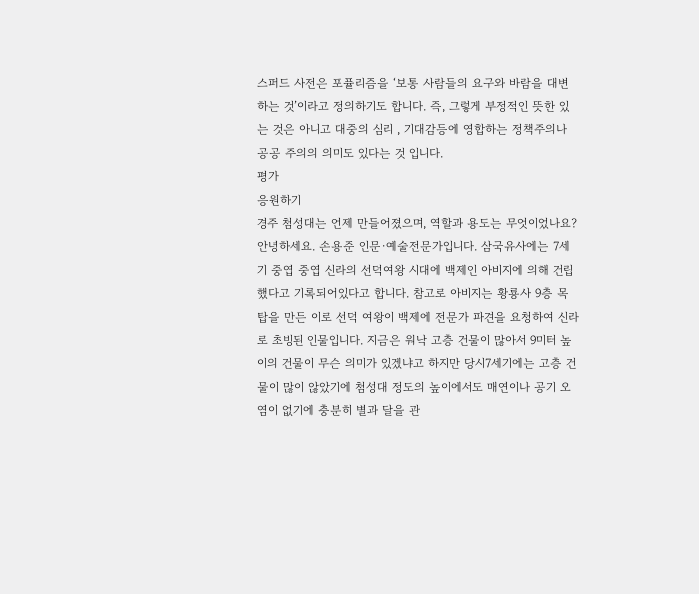스퍼드 사전은 포퓰리즘을 ‘보통 사람들의 요구와 바람을 대변하는 것’이라고 정의하기도 합니다. 즉, 그렇게 부정적인 뜻한 있는 것은 아니고 대중의 심리 , 기대감등에 영합하는 정책주의나 공공 주의의 의미도 있다는 것 입니다.
평가
응원하기
경주 첨성대는 언제 만들어졌으며, 역할과 용도는 무엇이었나요?
안녕하세요. 손용준 인문·예술전문가입니다. 삼국유사에는 7세기 중엽 중엽 신라의 선덕여왕 시대에 백제인 아비지에 의해 건립했다고 기록되어있다고 합니다. 참고로 아비지는 황룡사 9층 목탑을 만든 이로 선덕 여왕이 백제에 전문가 파견을 요청하여 신라로 초빙된 인물입니다. 지금은 워낙 고층 건물이 많아서 9미터 높이의 건물이 무슨 의미가 있겠냐고 하지만 당시7세기에는 고층 건물이 많이 않았기에 첨성대 정도의 높이에서도 매연이나 공기 오염이 없기에 충분히 별과 달을 관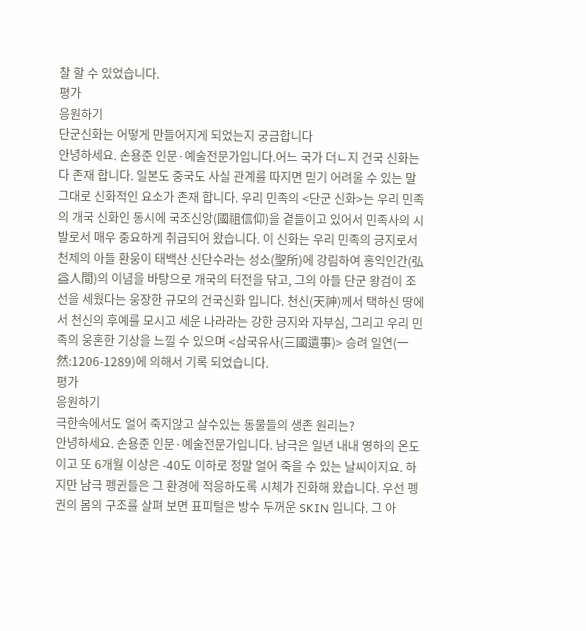찰 할 수 있었습니다.
평가
응원하기
단군신화는 어떻게 만들어지게 되었는지 궁금합니다
안녕하세요. 손용준 인문·예술전문가입니다.어느 국가 더ㄴ지 건국 신화는 다 존재 합니다. 일본도 중국도 사실 관계를 따지면 믿기 어려울 수 있는 말 그대로 신화적인 요소가 존재 합니다. 우리 민족의 <단군 신화>는 우리 민족의 개국 신화인 동시에 국조신앙(國祖信仰)을 곁들이고 있어서 민족사의 시발로서 매우 중요하게 취급되어 왔습니다. 이 신화는 우리 민족의 긍지로서 천제의 아들 환웅이 태백산 신단수라는 성소(聖所)에 강림하여 홍익인간(弘益人間)의 이념을 바탕으로 개국의 터전을 닦고, 그의 아들 단군 왕검이 조선을 세웠다는 웅장한 규모의 건국신화 입니다. 천신(天神)께서 택하신 땅에서 천신의 후예를 모시고 세운 나라라는 강한 긍지와 자부심, 그리고 우리 민족의 웅혼한 기상을 느낄 수 있으며 <삼국유사(三國遺事)> 승려 일연(一然:1206-1289)에 의해서 기록 되었습니다.
평가
응원하기
극한속에서도 얼어 죽지않고 살수있는 동물들의 생존 원리는?
안녕하세요. 손용준 인문·예술전문가입니다. 남극은 일년 내내 영하의 온도이고 또 6개월 이상은 -40도 이하로 정말 얼어 죽을 수 있는 날씨이지요. 하지만 남극 펭귄들은 그 환경에 적응하도록 시체가 진화해 왔습니다. 우선 펭권의 몸의 구조를 살펴 보면 표피털은 방수 두꺼운 SKIN 입니다. 그 아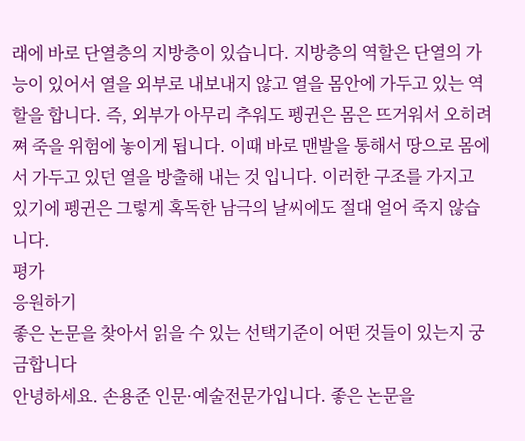래에 바로 단열층의 지방층이 있습니다. 지방층의 역할은 단열의 가능이 있어서 열을 외부로 내보내지 않고 열을 몸안에 가두고 있는 역할을 합니다. 즉, 외부가 아무리 추워도 펭귄은 몸은 뜨거워서 오히려 쪄 죽을 위험에 놓이게 됩니다. 이때 바로 맨발을 통해서 땅으로 몸에서 가두고 있던 열을 방출해 내는 것 입니다. 이러한 구조를 가지고 있기에 펭귄은 그렇게 혹독한 남극의 날씨에도 절대 얼어 죽지 않습니다.
평가
응원하기
좋은 논문을 찾아서 읽을 수 있는 선택기준이 어떤 것들이 있는지 궁금합니다
안녕하세요. 손용준 인문·예술전문가입니다. 좋은 논문을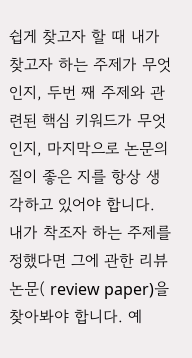쉽게 찾고자 할 때 내가 찾고자 하는 주제가 무엇인지, 두번 째 주제와 관련된 핵심 키워드가 무엇인지, 마지막으로 논문의 질이 좋은 지를 항상 생각하고 있어야 합니다. 내가 착조자 하는 주제를 정했다면 그에 관한 리뷰 논문( review paper)을 찾아봐야 합니다. 예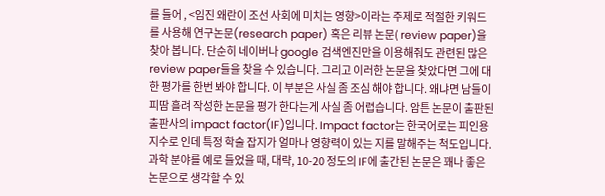를 들어 , <임진 왜란이 조선 사회에 미치는 영향>이라는 주제로 적절한 키워드를 사용해 연구논문(research paper) 혹은 리뷰 논문( review paper)을 찾아 봅니다. 단순히 네이버나 google 검색엔진만을 이용해줘도 관련된 많은 review paper들을 찾을 수 있습니다. 그리고 이러한 논문을 찾았다면 그에 대한 평가를 한번 봐야 합니다. 이 부분은 사실 좀 조심 해야 합니다. 왜냐면 남들이 피땀 흘려 작성한 논문을 평가 한다는게 사실 좀 어렵습니다. 암튼 논문이 출판된 출판사의 impact factor(IF)입니다. Impact factor는 한국어로는 피인용지수로 인데 특정 학술 잡지가 얼마나 영향력이 있는 지를 말해주는 척도입니다. 과학 분야를 예로 들었을 때, 대략, 10-20 정도의 IF에 출간된 논문은 꽤나 좋은 논문으로 생각할 수 있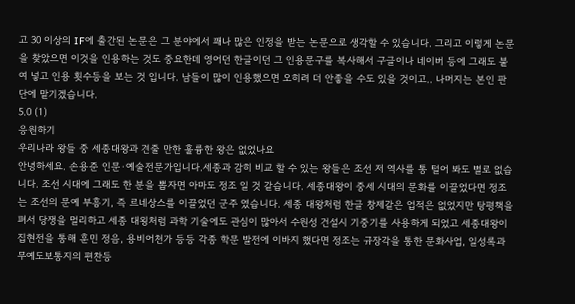고 30 이상의 IF에 출간된 논문은 그 분야에서 꽤나 많은 인정을 받는 논문으로 생각할 수 있습니다. 그리고 이렇게 논문을 찾았으면 이것을 인용하는 것도 중요한데 영어던 한글이던 그 인용문구를 복사해서 구글이나 네이버 등에 그래도 붙여 넣고 인용 횟수등을 보는 것 입니다. 남들이 많이 인용했으면 오히려 더 안좋을 수도 있을 것이고.. 나머지는 본인 판단에 맡기겠습니다.
5.0 (1)
응원하기
우리나라 왕들 중 세종대왕과 견줄 만한 훌륭한 왕은 없었나요
안녕하세요. 손용준 인문·예술전문가입니다.세종과 감히 비교 할 수 있는 왕들은 조선 저 역사를 통 털어 봐도 별로 없습니다. 조선 시대에 그래도 한 분을 뽑자면 아마도 정조 일 것 같습니다. 세종대왕이 중세 시대의 문화를 이끌었다면 정조는 조선의 문예 부흥기, 즉 르네상스를 이끌었던 군주 였습니다. 세종 대왕처럼 한글 창제같은 업적은 없었지만 탕평책을 펴서 당쟁을 멀리하고 세종 대욍처럼 과학 기술에도 관심이 많아서 수원성 건설시 기중기를 사용하게 되었고 세종대왕이 집현전을 통해 훈민 정음, 용비어천가 등등 각종 학문 발전에 이바지 했다면 정조는 규장각을 통한 문화사업, 일성록과 무예도보통지의 편찬등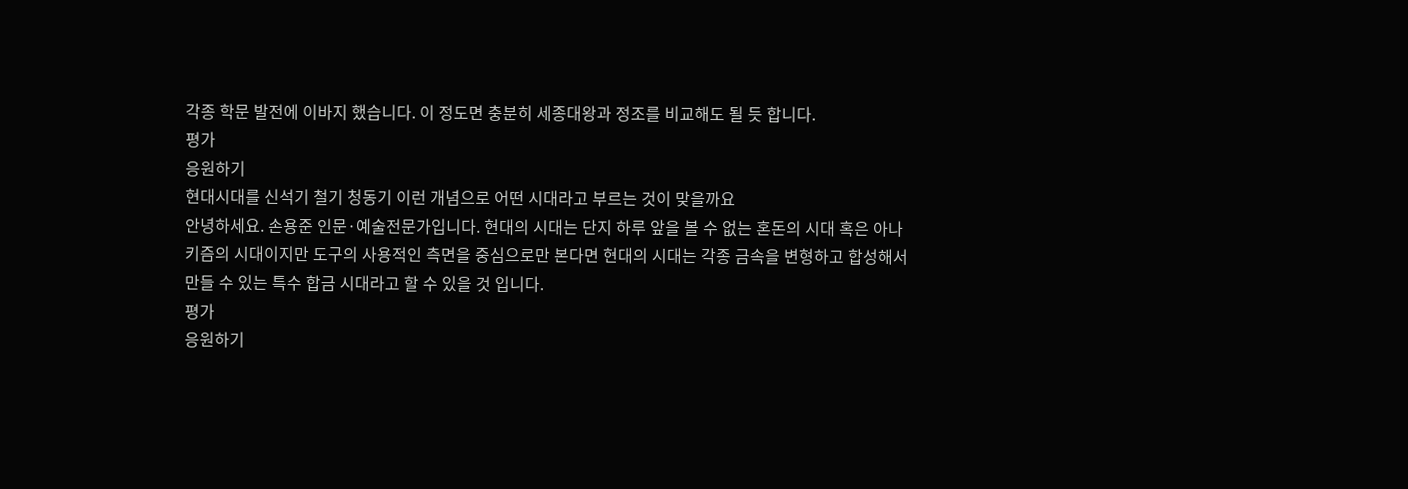각종 학문 발전에 이바지 했습니다. 이 정도면 충분히 세종대왕과 정조를 비교해도 될 듯 합니다.
평가
응원하기
현대시대를 신석기 철기 청동기 이런 개념으로 어떤 시대라고 부르는 것이 맞을까요
안녕하세요. 손용준 인문·예술전문가입니다. 현대의 시대는 단지 하루 앞을 볼 수 없는 혼돈의 시대 혹은 아나키즘의 시대이지만 도구의 사용적인 측면을 중심으로만 본다면 현대의 시대는 각종 금속을 변형하고 합성해서 만들 수 있는 특수 합금 시대라고 할 수 있을 것 입니다.
평가
응원하기